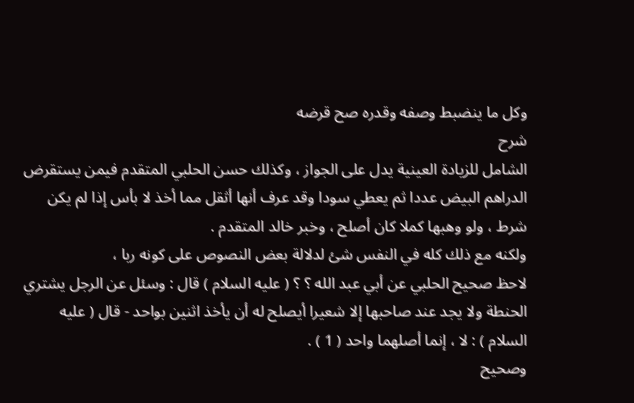وكل ما ينضبط وصفه وقدره صح قرضه
شرح
الشامل للزيادة العينية يدل على الجواز ، وكذلك حسن الحلبي المتقدم فيمن يستقرض
الدراهم البيض عددا ثم يعطي سودا وقد عرف أنها أثقل مما أخذ لا بأس إذا لم يكن
شرط ، ولو وهبها كملا كان أصلح ، وخبر خالد المتقدم .
ولكنه مع ذلك كله في النفس شئ لدلالة بعض النصوص على كونه ربا ،
لاحظ صحيح الحلبي عن أبي عبد الله ؟ ؟ ( عليه السلام ) قال : وسئل عن الرجل يشتري
الحنطة ولا يجد عند صاحبها إلا شعيرا أيصلح له أن يأخذ اثنين بواحد - قال ( عليه
السلام ) : لا ، إنما أصلهما واحد ( 1 ) .
وصحيح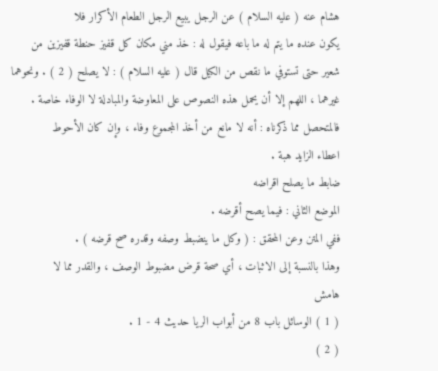هشام عنه ( عليه السلام ) عن الرجل يبيع الرجل الطعام الأكرار فلا
يكون عنده ما يتم له ما باعه فيقول له : خذ مني مكان كل قفيز حنطة قفيزين من
شعير حتى تستوفي ما نقص من الكيل قال ( عليه السلام ) : لا يصلح ( 2 ) . ونحوهما
غيرهما ، اللهم إلا أن يحمل هذه النصوص على المعاوضة والمبادلة لا الوفاء خاصة .
فالمتحصل مما ذكرناه : أنه لا مانع من أخذ المجموع وفاء ، وإن كان الأحوط
اعطاء الزايد هبة .
ضابط ما يصلح اقراضه
الموضع الثاني : فيما يصح أقرضه .
ففي المتن وعن المحقق : ( وكل ما ينضبط وصفه وقدره صح قرضه ) .
وهذا بالنسبة إلى الاثبات ، أي صحة قرض مضبوط الوصف ، والقدر مما لا
هامش
( 1 ) الوسائل باب 8 من أبواب الريا حديث 4 - 1 .
( 2 )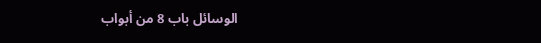الوسائل باب 8 من أبواب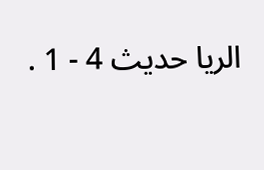الريا حديث 4 - 1 .